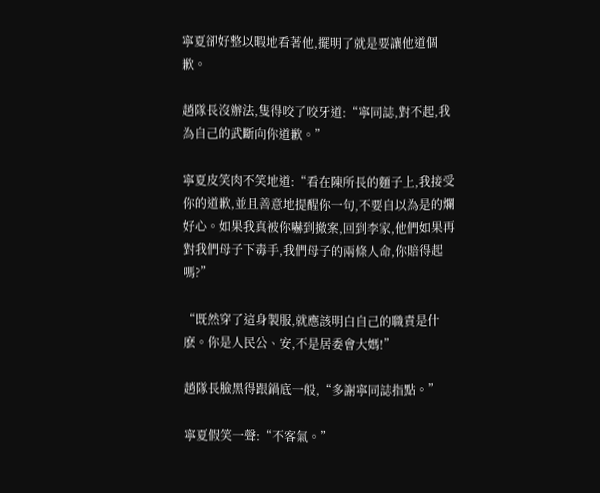寧夏卻好整以暇地看著他,擺明了就是要讓他道個歉。

趙隊長沒辦法,隻得咬了咬牙道:“寧同誌,對不起,我為自己的武斷向你道歉。”

寧夏皮笑肉不笑地道:“看在陳所長的麵子上,我接受你的道歉,並且善意地提醒你一句,不要自以為是的爛好心。如果我真被你嚇到撤案,回到李家,他們如果再對我們母子下毒手,我們母子的兩條人命,你賠得起嗎?”

“既然穿了這身製服,就應該明白自己的職責是什麽。你是人民公、安,不是居委會大媽!”

趙隊長臉黑得跟鍋底一般,“多謝寧同誌指點。”

寧夏假笑一聲:“不客氣。”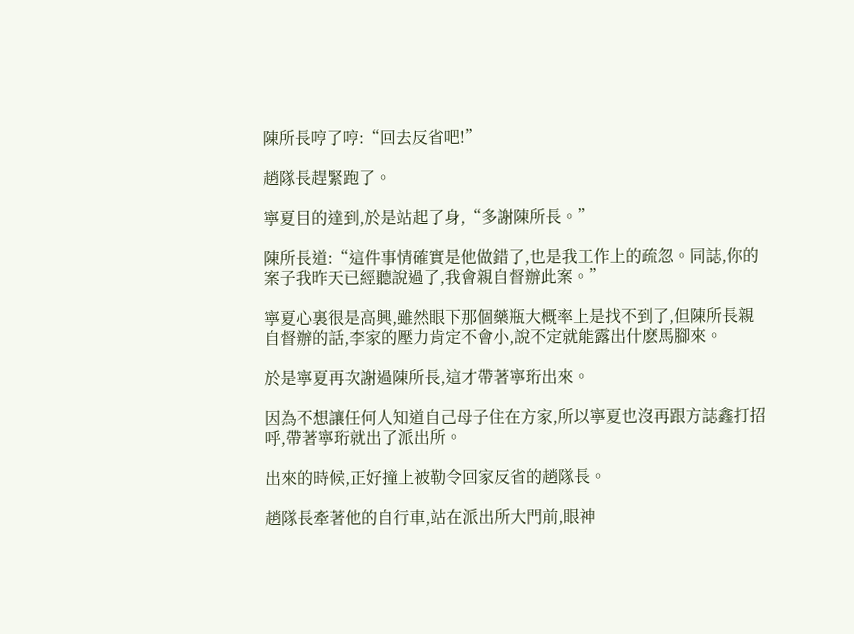陳所長哼了哼:“回去反省吧!”

趙隊長趕緊跑了。

寧夏目的達到,於是站起了身,“多謝陳所長。”

陳所長道:“這件事情確實是他做錯了,也是我工作上的疏忽。同誌,你的案子我昨天已經聽說過了,我會親自督辦此案。”

寧夏心裏很是高興,雖然眼下那個藥瓶大概率上是找不到了,但陳所長親自督辦的話,李家的壓力肯定不會小,說不定就能露出什麽馬腳來。

於是寧夏再次謝過陳所長,這才帶著寧珩出來。

因為不想讓任何人知道自己母子住在方家,所以寧夏也沒再跟方誌鑫打招呼,帶著寧珩就出了派出所。

出來的時候,正好撞上被勒令回家反省的趙隊長。

趙隊長牽著他的自行車,站在派出所大門前,眼神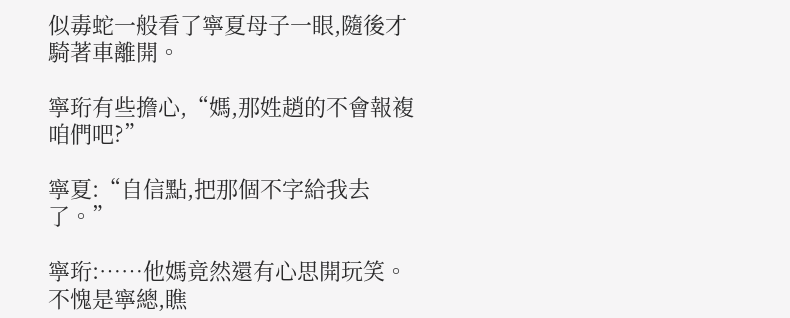似毒蛇一般看了寧夏母子一眼,隨後才騎著車離開。

寧珩有些擔心,“媽,那姓趙的不會報複咱們吧?”

寧夏:“自信點,把那個不字給我去了。”

寧珩:……他媽竟然還有心思開玩笑。不愧是寧總,瞧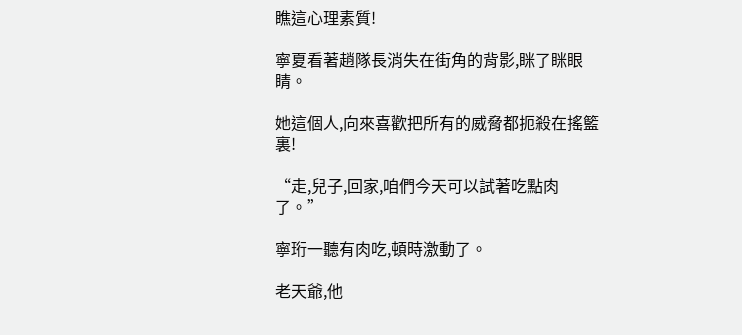瞧這心理素質!

寧夏看著趙隊長消失在街角的背影,眯了眯眼睛。

她這個人,向來喜歡把所有的威脅都扼殺在搖籃裏!

“走,兒子,回家,咱們今天可以試著吃點肉了。”

寧珩一聽有肉吃,頓時激動了。

老天爺,他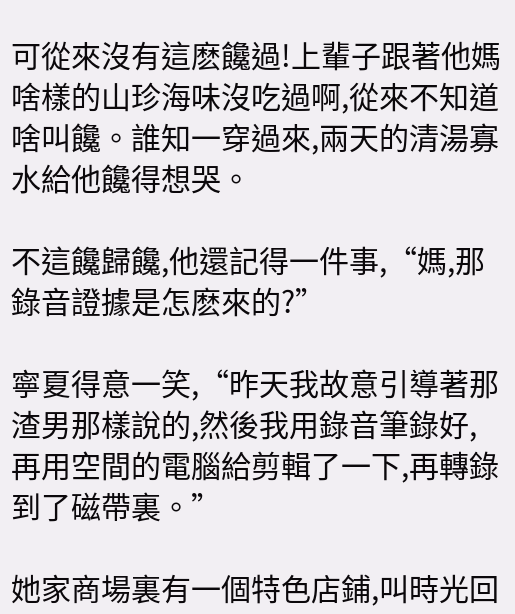可從來沒有這麽饞過!上輩子跟著他媽啥樣的山珍海味沒吃過啊,從來不知道啥叫饞。誰知一穿過來,兩天的清湯寡水給他饞得想哭。

不這饞歸饞,他還記得一件事,“媽,那錄音證據是怎麽來的?”

寧夏得意一笑,“昨天我故意引導著那渣男那樣說的,然後我用錄音筆錄好,再用空間的電腦給剪輯了一下,再轉錄到了磁帶裏。”

她家商場裏有一個特色店鋪,叫時光回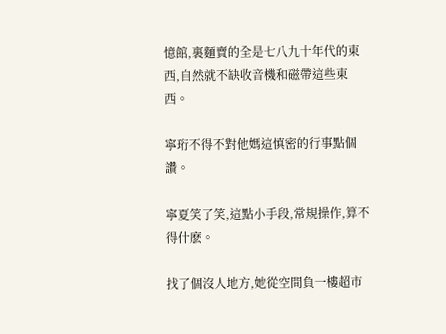憶館,裏麵賣的全是七八九十年代的東西,自然就不缺收音機和磁帶這些東西。

寧珩不得不對他媽這慎密的行事點個讚。

寧夏笑了笑,這點小手段,常規操作,算不得什麽。

找了個沒人地方,她從空間負一樓超市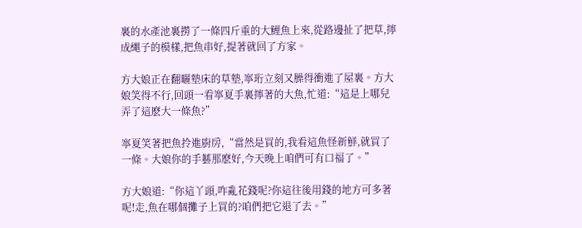裏的水產池裏撈了一條四斤重的大鯉魚上來,從路邊扯了把草,擰成繩子的模樣,把魚串好,提著就回了方家。

方大娘正在翻曬墊床的草墊,寧珩立刻又臊得衝進了屋裏。方大娘笑得不行,回頭一看寧夏手裏擰著的大魚,忙道:“這是上哪兒弄了這麽大一條魚?”

寧夏笑著把魚拎進廚房,“當然是買的,我看這魚怪新鮮,就買了一條。大娘你的手藝那麽好,今天晚上咱們可有口福了。”

方大娘道:“你這丫頭,咋亂花錢呢?你這往後用錢的地方可多著呢!走,魚在哪個攤子上買的?咱們把它退了去。”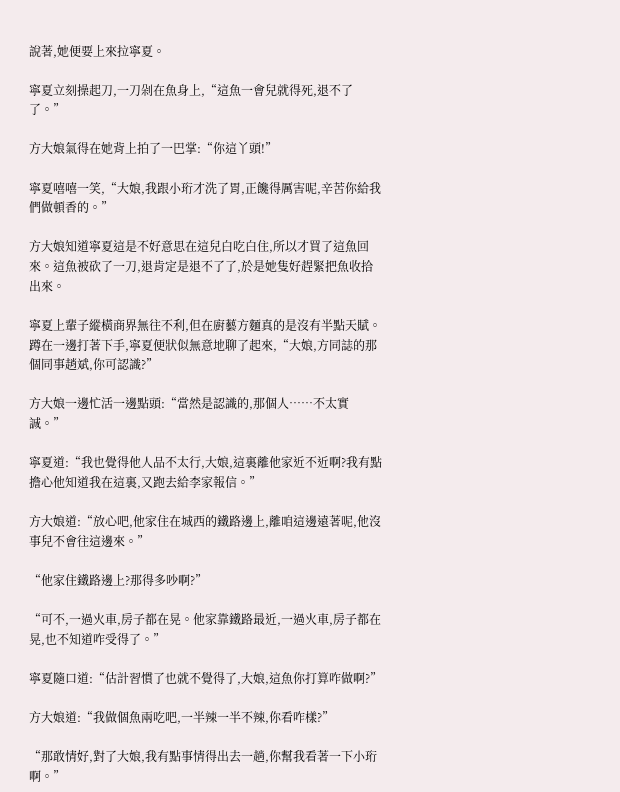說著,她便要上來拉寧夏。

寧夏立刻操起刀,一刀剁在魚身上,“這魚一會兒就得死,退不了了。”

方大娘氣得在她背上拍了一巴掌:“你這丫頭!”

寧夏嘻嘻一笑,“大娘,我跟小珩才洗了胃,正饞得厲害呢,辛苦你給我們做頓香的。”

方大娘知道寧夏這是不好意思在這兒白吃白住,所以才買了這魚回來。這魚被砍了一刀,退肯定是退不了了,於是她隻好趕緊把魚收拾出來。

寧夏上輩子縱橫商界無往不利,但在廚藝方麵真的是沒有半點天賦。蹲在一邊打著下手,寧夏便狀似無意地聊了起來,“大娘,方同誌的那個同事趙斌,你可認識?”

方大娘一邊忙活一邊點頭:“當然是認識的,那個人……不太實誠。”

寧夏道:“我也覺得他人品不太行,大娘,這裏離他家近不近啊?我有點擔心他知道我在這裏,又跑去給李家報信。”

方大娘道:“放心吧,他家住在城西的鐵路邊上,離咱這邊遠著呢,他沒事兒不會往這邊來。”

“他家住鐵路邊上?那得多吵啊?”

“可不,一過火車,房子都在晃。他家靠鐵路最近,一過火車,房子都在晃,也不知道咋受得了。”

寧夏隨口道:“估計習慣了也就不覺得了,大娘,這魚你打算咋做啊?”

方大娘道:“我做個魚兩吃吧,一半辣一半不辣,你看咋樣?”

“那敢情好,對了大娘,我有點事情得出去一趟,你幫我看著一下小珩啊。”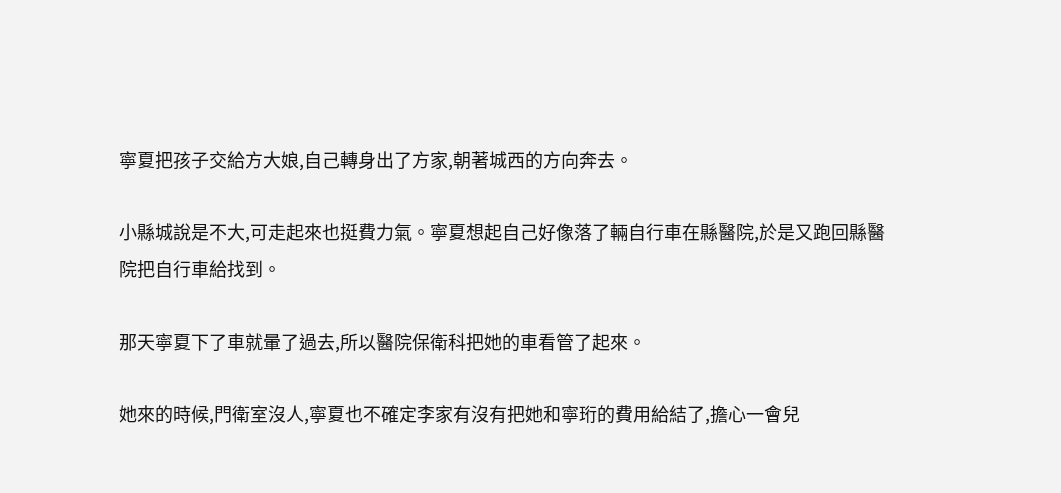寧夏把孩子交給方大娘,自己轉身出了方家,朝著城西的方向奔去。

小縣城說是不大,可走起來也挺費力氣。寧夏想起自己好像落了輛自行車在縣醫院,於是又跑回縣醫院把自行車給找到。

那天寧夏下了車就暈了過去,所以醫院保衛科把她的車看管了起來。

她來的時候,門衛室沒人,寧夏也不確定李家有沒有把她和寧珩的費用給結了,擔心一會兒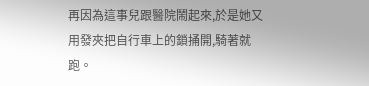再因為這事兒跟醫院鬧起來,於是她又用發夾把自行車上的鎖捅開,騎著就跑。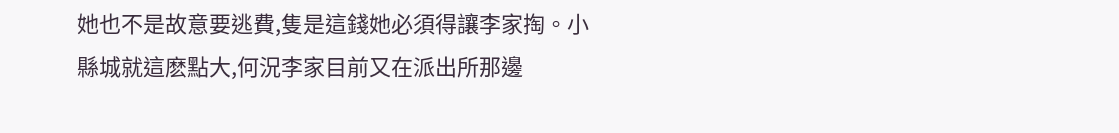她也不是故意要逃費,隻是這錢她必須得讓李家掏。小縣城就這麽點大,何況李家目前又在派出所那邊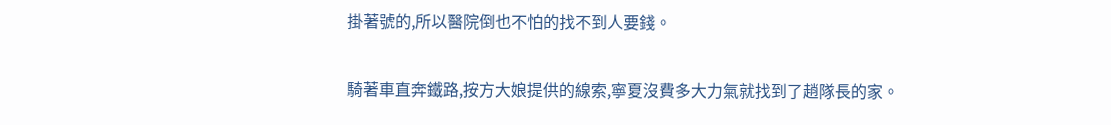掛著號的,所以醫院倒也不怕的找不到人要錢。

騎著車直奔鐵路,按方大娘提供的線索,寧夏沒費多大力氣就找到了趙隊長的家。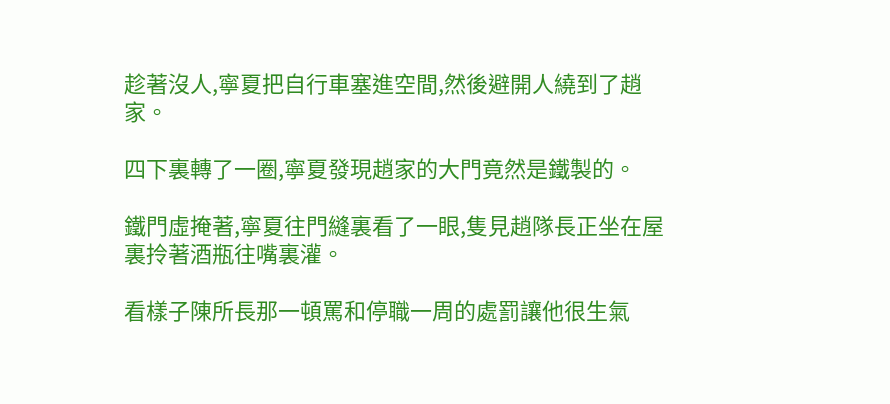趁著沒人,寧夏把自行車塞進空間,然後避開人繞到了趙家。

四下裏轉了一圈,寧夏發現趙家的大門竟然是鐵製的。

鐵門虛掩著,寧夏往門縫裏看了一眼,隻見趙隊長正坐在屋裏拎著酒瓶往嘴裏灌。

看樣子陳所長那一頓罵和停職一周的處罰讓他很生氣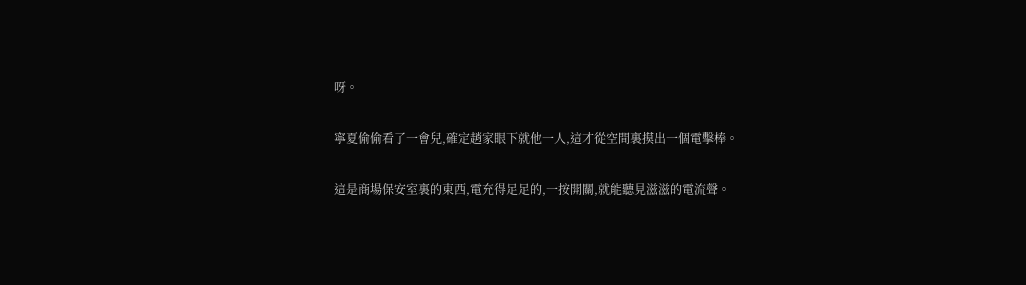呀。

寧夏偷偷看了一會兒,確定趙家眼下就他一人,這才從空間裏摸出一個電擊棒。

這是商場保安室裏的東西,電充得足足的,一按開關,就能聽見滋滋的電流聲。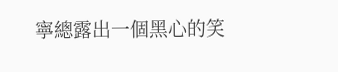寧總露出一個黑心的笑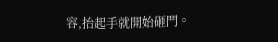容,抬起手就開始砸門。